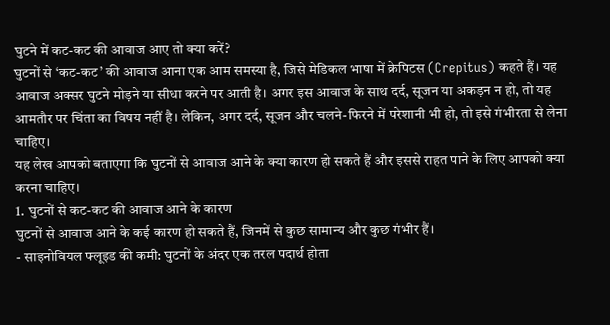घुटने में कट-कट की आवाज आए तो क्या करें?
घुटनों से ‘कट-कट’ की आवाज आना एक आम समस्या है, जिसे मेडिकल भाषा में क्रेपिटस (Crepitus) कहते हैं। यह आवाज अक्सर घुटने मोड़ने या सीधा करने पर आती है। अगर इस आवाज के साथ दर्द, सूजन या अकड़न न हो, तो यह आमतौर पर चिंता का विषय नहीं है। लेकिन, अगर दर्द, सूजन और चलने-फिरने में परेशानी भी हो, तो इसे गंभीरता से लेना चाहिए।
यह लेख आपको बताएगा कि घुटनों से आवाज आने के क्या कारण हो सकते हैं और इससे राहत पाने के लिए आपको क्या करना चाहिए।
1. घुटनों से कट-कट की आवाज आने के कारण
घुटनों से आवाज आने के कई कारण हो सकते हैं, जिनमें से कुछ सामान्य और कुछ गंभीर हैं।
- साइनोवियल फ्लूइड की कमी: घुटनों के अंदर एक तरल पदार्थ होता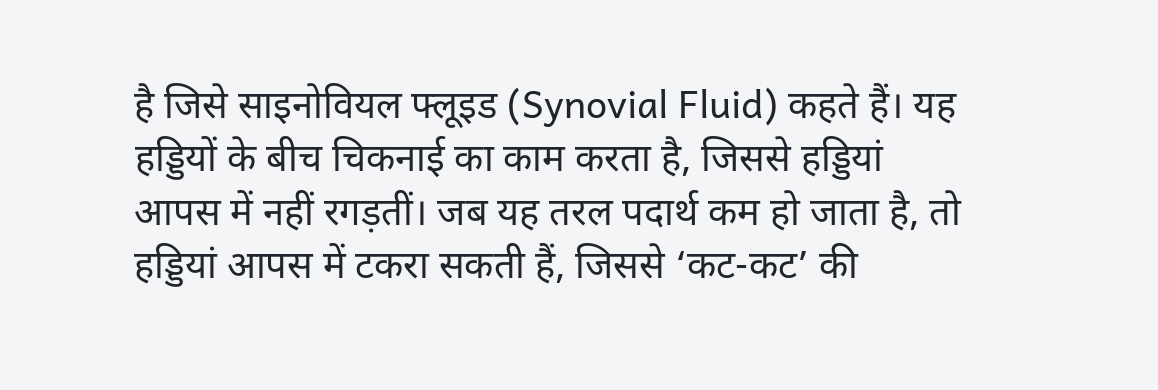है जिसे साइनोवियल फ्लूइड (Synovial Fluid) कहते हैं। यह हड्डियों के बीच चिकनाई का काम करता है, जिससे हड्डियां आपस में नहीं रगड़तीं। जब यह तरल पदार्थ कम हो जाता है, तो हड्डियां आपस में टकरा सकती हैं, जिससे ‘कट-कट’ की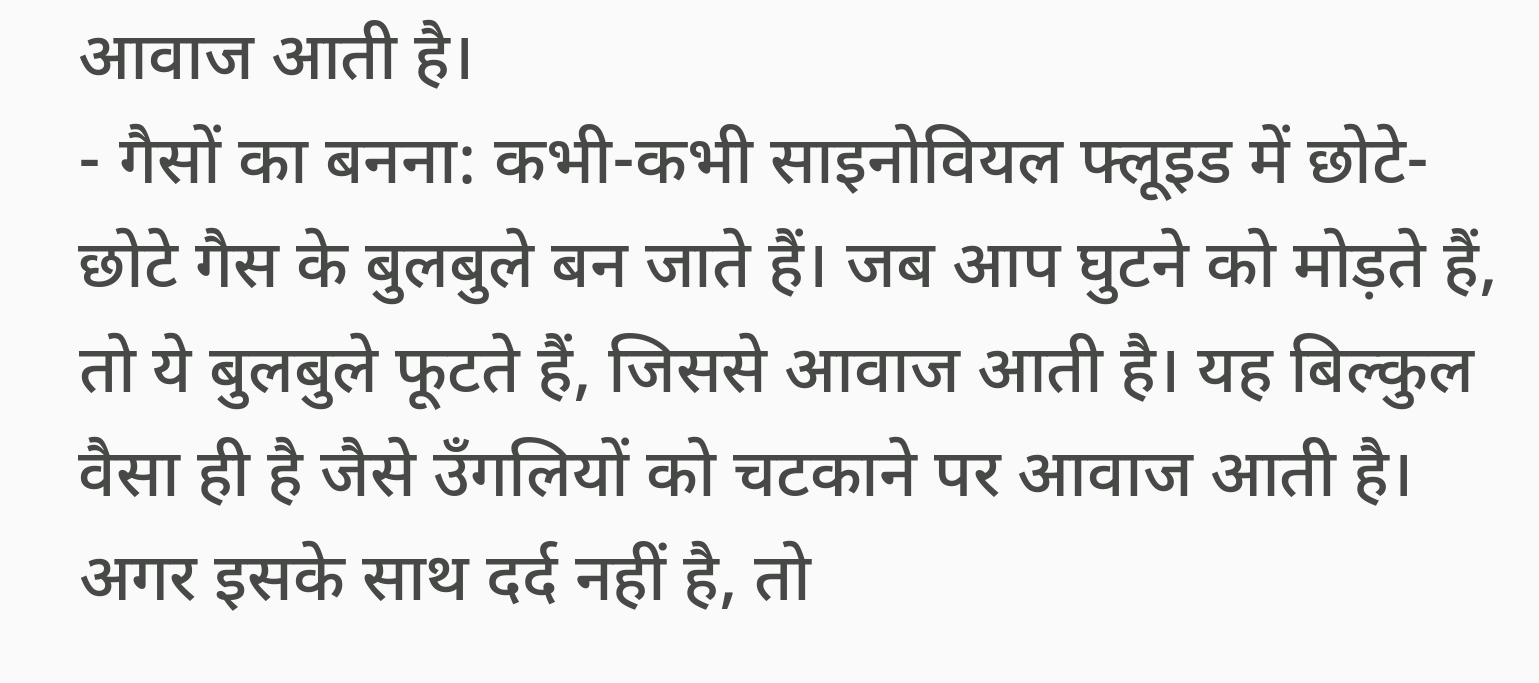आवाज आती है।
- गैसों का बनना: कभी-कभी साइनोवियल फ्लूइड में छोटे-छोटे गैस के बुलबुले बन जाते हैं। जब आप घुटने को मोड़ते हैं, तो ये बुलबुले फूटते हैं, जिससे आवाज आती है। यह बिल्कुल वैसा ही है जैसे उँगलियों को चटकाने पर आवाज आती है। अगर इसके साथ दर्द नहीं है, तो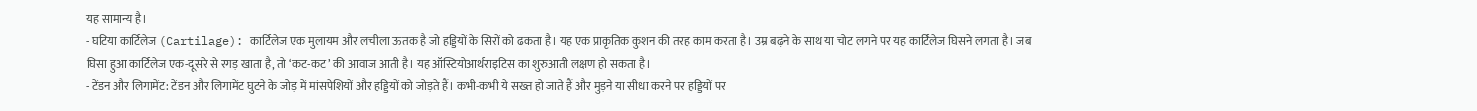यह सामान्य है।
- घटिया कार्टिलेज (Cartilage): कार्टिलेज एक मुलायम और लचीला ऊतक है जो हड्डियों के सिरों को ढकता है। यह एक प्राकृतिक कुशन की तरह काम करता है। उम्र बढ़ने के साथ या चोट लगने पर यह कार्टिलेज घिसने लगता है। जब घिसा हुआ कार्टिलेज एक-दूसरे से रगड़ खाता है, तो ‘कट-कट’ की आवाज आती है। यह ऑस्टियोआर्थराइटिस का शुरुआती लक्षण हो सकता है।
- टेंडन और लिगामेंट: टेंडन और लिगामेंट घुटने के जोड़ में मांसपेशियों और हड्डियों को जोड़ते हैं। कभी-कभी ये सख्त हो जाते हैं और मुड़ने या सीधा करने पर हड्डियों पर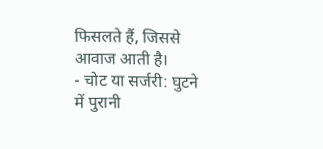फिसलते हैं, जिससे आवाज आती है।
- चोट या सर्जरी: घुटने में पुरानी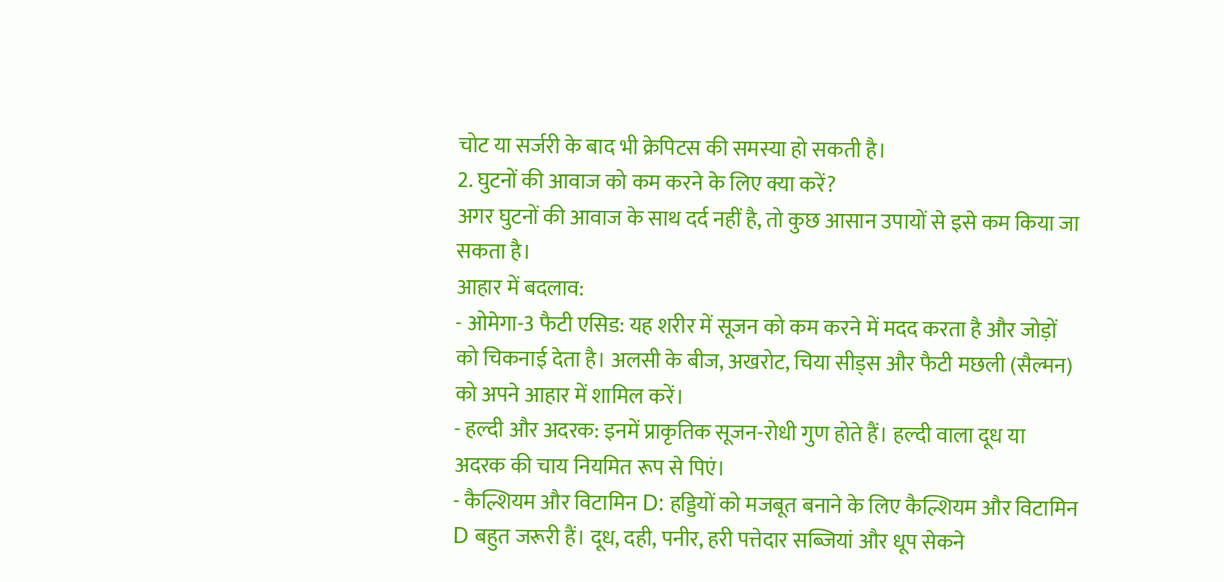चोट या सर्जरी के बाद भी क्रेपिटस की समस्या हो सकती है।
2. घुटनों की आवाज को कम करने के लिए क्या करें?
अगर घुटनों की आवाज के साथ दर्द नहीं है, तो कुछ आसान उपायों से इसे कम किया जा सकता है।
आहार में बदलाव:
- ओमेगा-3 फैटी एसिड: यह शरीर में सूजन को कम करने में मदद करता है और जोड़ों को चिकनाई देता है। अलसी के बीज, अखरोट, चिया सीड्स और फैटी मछली (सैल्मन) को अपने आहार में शामिल करें।
- हल्दी और अदरक: इनमें प्राकृतिक सूजन-रोधी गुण होते हैं। हल्दी वाला दूध या अदरक की चाय नियमित रूप से पिएं।
- कैल्शियम और विटामिन D: हड्डियों को मजबूत बनाने के लिए कैल्शियम और विटामिन D बहुत जरूरी हैं। दूध, दही, पनीर, हरी पत्तेदार सब्जियां और धूप सेकने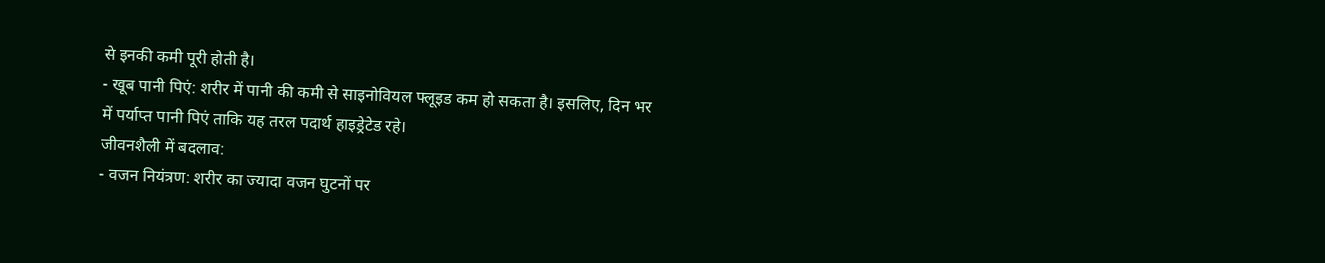से इनकी कमी पूरी होती है।
- खूब पानी पिएं: शरीर में पानी की कमी से साइनोवियल फ्लूइड कम हो सकता है। इसलिए, दिन भर में पर्याप्त पानी पिएं ताकि यह तरल पदार्थ हाइड्रेटेड रहे।
जीवनशैली में बदलाव:
- वजन नियंत्रण: शरीर का ज्यादा वजन घुटनों पर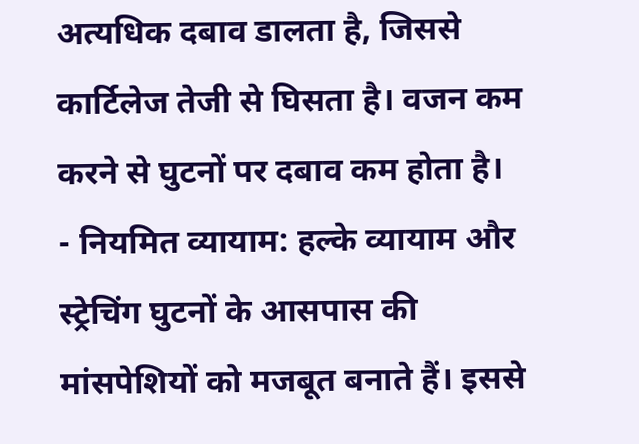अत्यधिक दबाव डालता है, जिससे कार्टिलेज तेजी से घिसता है। वजन कम करने से घुटनों पर दबाव कम होता है।
- नियमित व्यायाम: हल्के व्यायाम और स्ट्रेचिंग घुटनों के आसपास की मांसपेशियों को मजबूत बनाते हैं। इससे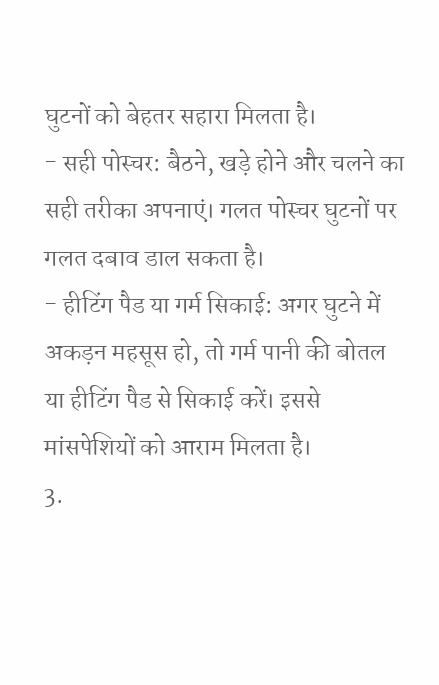घुटनों को बेहतर सहारा मिलता है।
- सही पोस्चर: बैठने, खड़े होने और चलने का सही तरीका अपनाएं। गलत पोस्चर घुटनों पर गलत दबाव डाल सकता है।
- हीटिंग पैड या गर्म सिकाई: अगर घुटने में अकड़न महसूस हो, तो गर्म पानी की बोतल या हीटिंग पैड से सिकाई करें। इससे मांसपेशियों को आराम मिलता है।
3.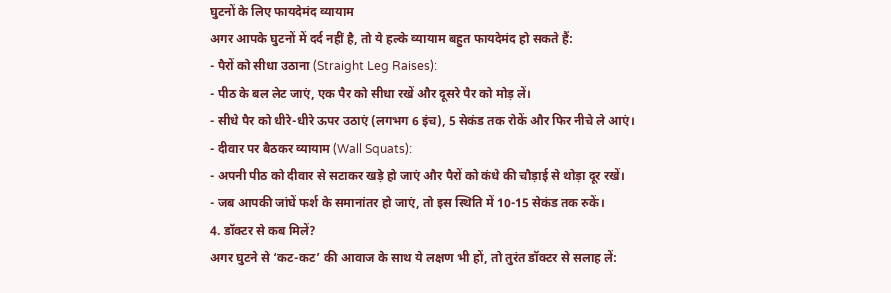घुटनों के लिए फायदेमंद व्यायाम
अगर आपके घुटनों में दर्द नहीं है, तो ये हल्के व्यायाम बहुत फायदेमंद हो सकते हैं:
- पैरों को सीधा उठाना (Straight Leg Raises):
- पीठ के बल लेट जाएं, एक पैर को सीधा रखें और दूसरे पैर को मोड़ लें।
- सीधे पैर को धीरे-धीरे ऊपर उठाएं (लगभग 6 इंच), 5 सेकंड तक रोकें और फिर नीचे ले आएं।
- दीवार पर बैठकर व्यायाम (Wall Squats):
- अपनी पीठ को दीवार से सटाकर खड़े हो जाएं और पैरों को कंधे की चौड़ाई से थोड़ा दूर रखें।
- जब आपकी जांघें फर्श के समानांतर हो जाएं, तो इस स्थिति में 10-15 सेकंड तक रुकें।
4. डॉक्टर से कब मिलें?
अगर घुटने से ‘कट-कट’ की आवाज के साथ ये लक्षण भी हों, तो तुरंत डॉक्टर से सलाह लें: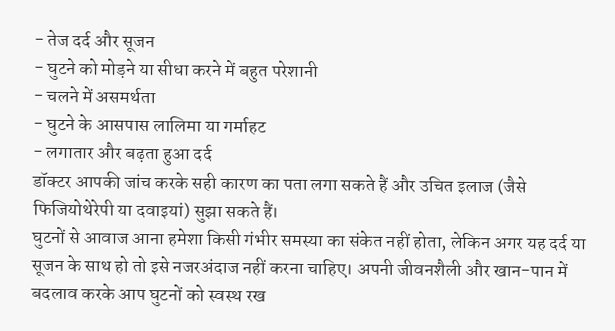- तेज दर्द और सूजन
- घुटने को मोड़ने या सीधा करने में बहुत परेशानी
- चलने में असमर्थता
- घुटने के आसपास लालिमा या गर्माहट
- लगातार और बढ़ता हुआ दर्द
डॉक्टर आपकी जांच करके सही कारण का पता लगा सकते हैं और उचित इलाज (जैसे फिजियोथेरेपी या दवाइयां) सुझा सकते हैं।
घुटनों से आवाज आना हमेशा किसी गंभीर समस्या का संकेत नहीं होता, लेकिन अगर यह दर्द या सूजन के साथ हो तो इसे नजरअंदाज नहीं करना चाहिए। अपनी जीवनशैली और खान-पान में बदलाव करके आप घुटनों को स्वस्थ रख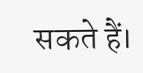सकते हैं।